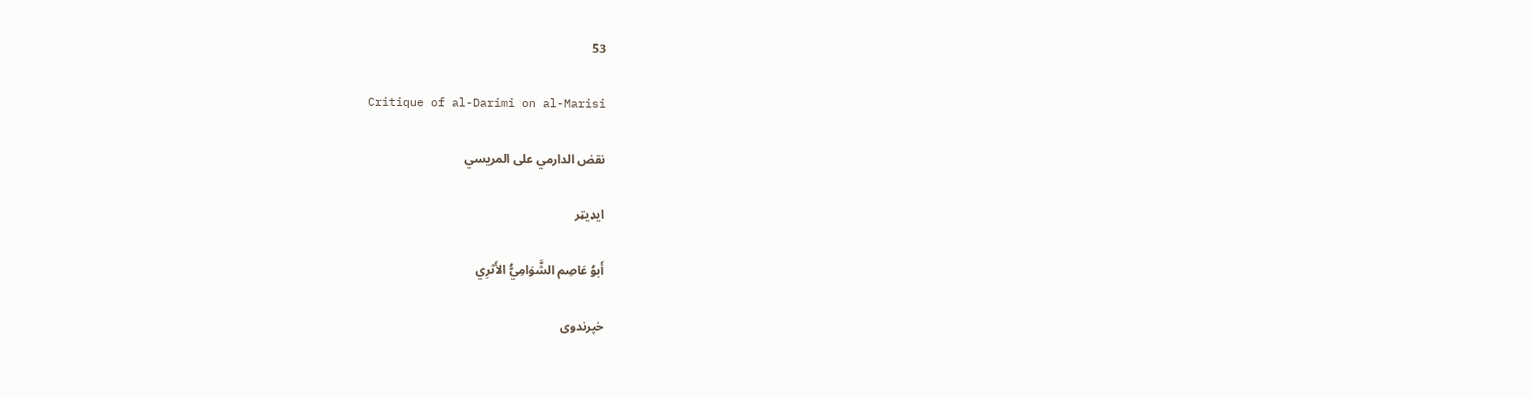53

Critique of al-Darimi on al-Marisi

نقض الدارمي على المريسي

ایډیټر

أَبوُ عَاصِم الشَّوَامِيُّ الأَثرِي

خپرندوی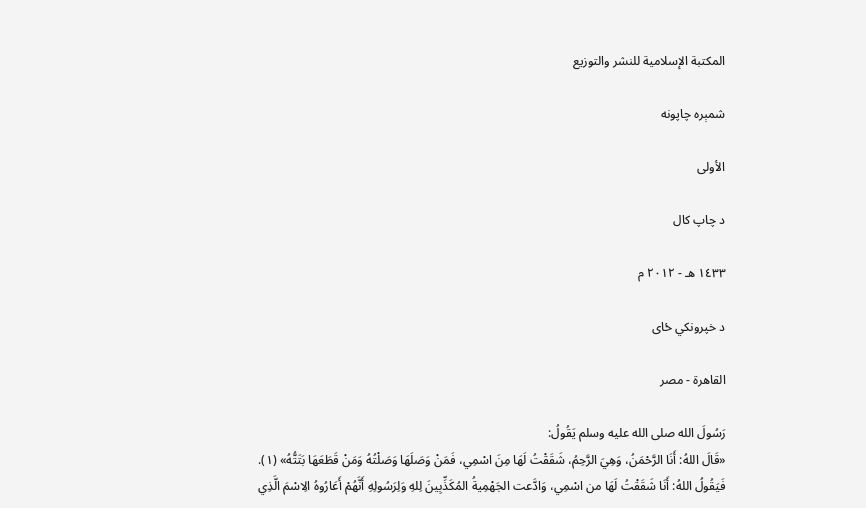المكتبة الإسلامية للنشر والتوزيع

شمېره چاپونه

الأولى

د چاپ کال

١٤٣٣ هـ - ٢٠١٢ م

د خپرونکي ځای

القاهرة - مصر

رَسُولَ الله صلى الله عليه وسلم يَقُولُ:
«قَالَ اللهُ: أَنَا الرَّحْمَنُ، وَهِيَ الرَّحِمُ، شَقَقْتُ لَهَا مِنَ اسْمِي، فَمَنْ وَصَلَهَا وَصَلْتُهُ وَمَنْ قَطَعَهَا بَتَتُّهُ» (١).
فَيَقُولُ اللهُ: أَنَا شَقَقْتُ لَهَا من اسْمِي، وَادَّعت الجَهْمِيةُ المُكَذِّبِينَ لِلهِ وَلِرَسُولِهِ أَنَّهُمْ أَعَارُوهُ الِاسْمَ الَّذِي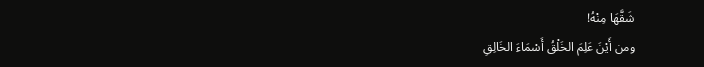شَقَّهَا مِنْهُ!
ومن أَيْنَ عَلِمَ الخَلْقُ أَسْمَاءَ الخَالِقِ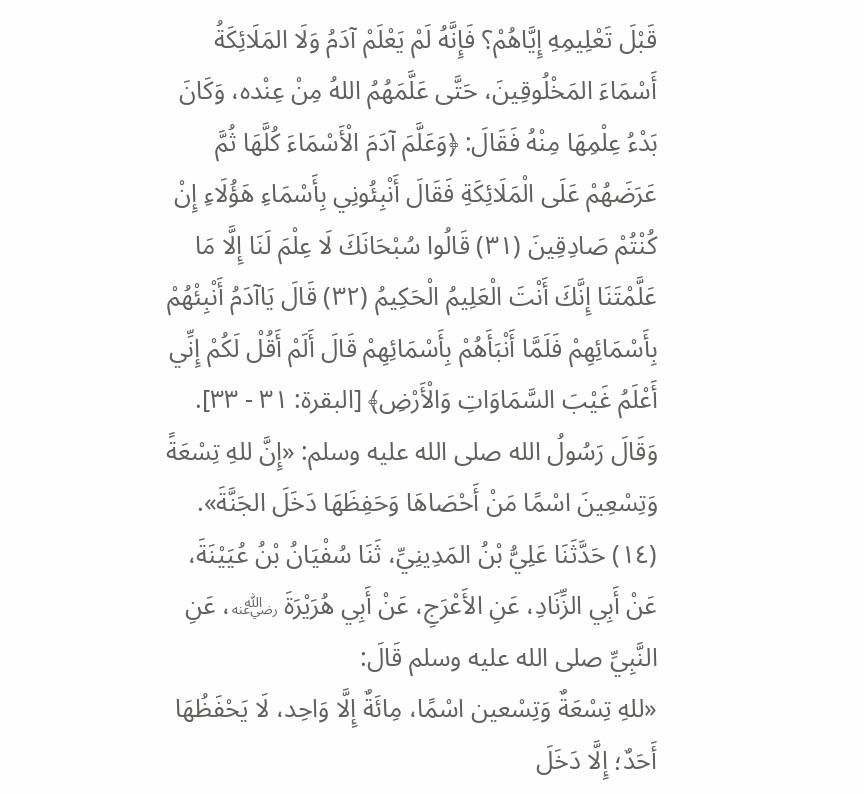قَبْلَ تَعْلِيمِهِ إِيَّاهُمْ؟ فَإِنَّهُ لَمْ يَعْلَمْ آدَمُ وَلَا المَلَائِكَةُ أَسْمَاءَ المَخْلُوقِينَ، حَتَّى عَلَّمَهُمُ اللهُ مِنْ عِنْده، وَكَانَ بَدْءُ عِلْمِهَا مِنْهُ فَقَالَ: ﴿وَعَلَّمَ آدَمَ الْأَسْمَاءَ كُلَّهَا ثُمَّ عَرَضَهُمْ عَلَى الْمَلَائِكَةِ فَقَالَ أَنْبِئُونِي بِأَسْمَاءِ هَؤُلَاءِ إِنْ كُنْتُمْ صَادِقِينَ (٣١) قَالُوا سُبْحَانَكَ لَا عِلْمَ لَنَا إِلَّا مَا عَلَّمْتَنَا إِنَّكَ أَنْتَ الْعَلِيمُ الْحَكِيمُ (٣٢) قَالَ يَاآدَمُ أَنْبِئْهُمْ بِأَسْمَائِهِمْ فَلَمَّا أَنْبَأَهُمْ بِأَسْمَائِهِمْ قَالَ أَلَمْ أَقُلْ لَكُمْ إِنِّي أَعْلَمُ غَيْبَ السَّمَاوَاتِ وَالْأَرْضِ﴾ [البقرة: ٣١ - ٣٣]. وَقَالَ رَسُولُ الله صلى الله عليه وسلم: «إِنَّ للهِ تِسْعَةً وَتِسْعِينَ اسْمًا مَنْ أَحْصَاهَا وَحَفِظَهَا دَخَلَ الجَنَّةَ».
(١٤) حَدَّثَنَا عَلِيُّ بْنُ المَدِينِيِّ، ثَنَا سُفْيَانُ بْنُ عُيَيْنَةَ، عَنْ أَبِي الزِّنَادِ، عَنِ الأَعْرَجِ، عَنْ أَبِي هُرَيْرَةَ ﵁، عَنِ النَّبِيِّ صلى الله عليه وسلم قَالَ:
«للهِ تِسْعَةٌ وَتِسْعين اسْمًا، مِائَةٌ إِلَّا وَاحِد، لَا يَحْفَظُهَا أَحَدٌ؛ إِلَّا دَخَلَ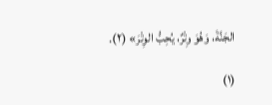الجَنَّةَ، وَهُوَ وِتْرٌ، يُحِبُّ الوِتْرَ» (٢).

(١)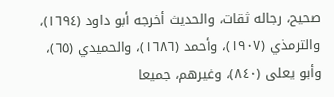صحيح، رجاله ثقات، والحديث أخرجه أبو داود (١٦٩٤)، والترمذي (١٩٠٧)، وأحمد (١٦٨٦)، والحميدي (٦٥)، وأبو يعلى (٨٤٠)، وغيرهم، جميعا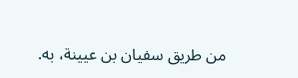من طريق سفيان بن عيينة، به.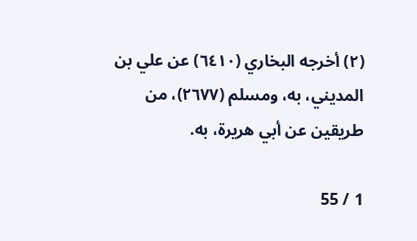(٢) أخرجه البخاري (٦٤١٠) عن علي بن المديني، به، ومسلم (٢٦٧٧)، من طريقين عن أبي هريرة، به.

1 / 55